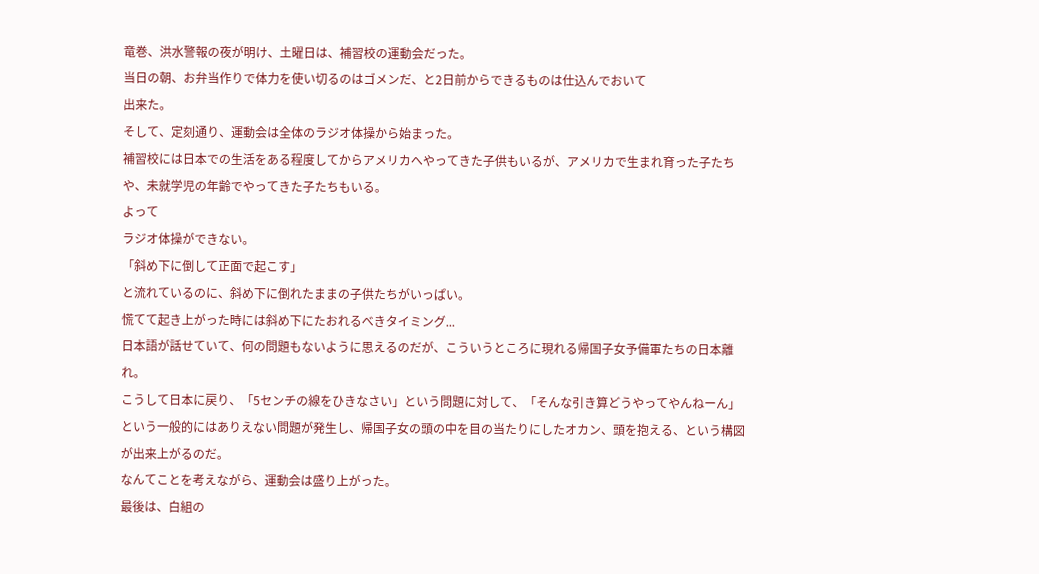竜巻、洪水警報の夜が明け、土曜日は、補習校の運動会だった。
当日の朝、お弁当作りで体力を使い切るのはゴメンだ、と2日前からできるものは仕込んでおいて
出来た。
そして、定刻通り、運動会は全体のラジオ体操から始まった。
補習校には日本での生活をある程度してからアメリカへやってきた子供もいるが、アメリカで生まれ育った子たちや、未就学児の年齢でやってきた子たちもいる。
よって
ラジオ体操ができない。
「斜め下に倒して正面で起こす」
と流れているのに、斜め下に倒れたままの子供たちがいっぱい。
慌てて起き上がった時には斜め下にたおれるべきタイミング...
日本語が話せていて、何の問題もないように思えるのだが、こういうところに現れる帰国子女予備軍たちの日本離れ。
こうして日本に戻り、「5センチの線をひきなさい」という問題に対して、「そんな引き算どうやってやんねーん」という一般的にはありえない問題が発生し、帰国子女の頭の中を目の当たりにしたオカン、頭を抱える、という構図が出来上がるのだ。
なんてことを考えながら、運動会は盛り上がった。
最後は、白組の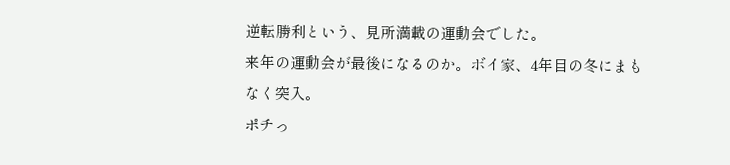逆転勝利という、見所満載の運動会でした。
来年の運動会が最後になるのか。ボイ家、4年目の冬にまもなく突入。
ポチっ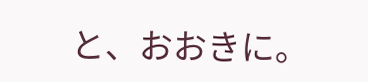と、おおきに。